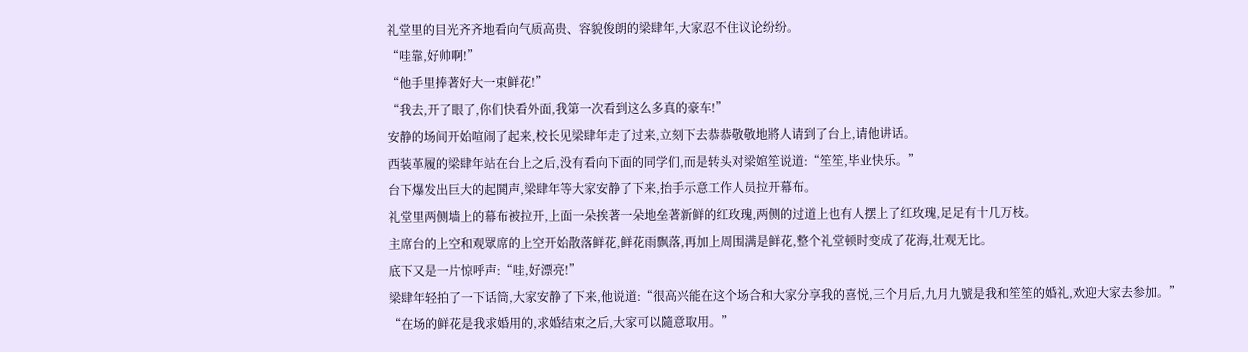礼堂里的目光齐齐地看向气质高贵、容貌俊朗的梁肆年,大家忍不住议论纷纷。
“哇靠,好帅啊!”
“他手里捧著好大一束鲜花!”
“我去,开了眼了,你们快看外面,我第一次看到这么多真的豪车!”
安静的场间开始喧闹了起来,校长见梁肆年走了过来,立刻下去恭恭敬敬地將人请到了台上,请他讲话。
西装革履的梁肆年站在台上之后,没有看向下面的同学们,而是转头对梁婠笙说道:“笙笙,毕业快乐。”
台下爆发出巨大的起鬨声,梁肆年等大家安静了下来,抬手示意工作人员拉开幕布。
礼堂里两侧墙上的幕布被拉开,上面一朵挨著一朵地垒著新鲜的红玫瑰,两侧的过道上也有人摆上了红玫瑰,足足有十几万枝。
主席台的上空和观眾席的上空开始散落鲜花,鲜花雨飘落,再加上周围满是鲜花,整个礼堂顿时变成了花海,壮观无比。
底下又是一片惊呼声:“哇,好漂亮!”
梁肆年轻拍了一下话筒,大家安静了下来,他说道:“很高兴能在这个场合和大家分享我的喜悦,三个月后,九月九號是我和笙笙的婚礼,欢迎大家去参加。”
“在场的鲜花是我求婚用的,求婚结束之后,大家可以隨意取用。”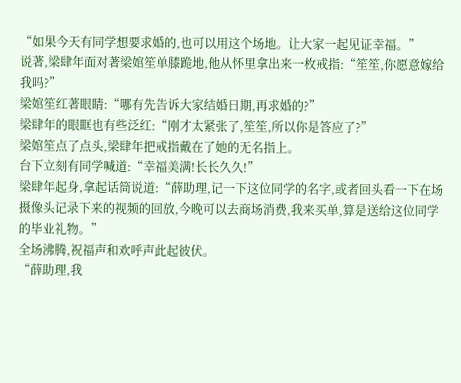“如果今天有同学想要求婚的,也可以用这个场地。让大家一起见证幸福。”
说著,梁肆年面对著梁婠笙单膝跪地,他从怀里拿出来一枚戒指:“笙笙,你愿意嫁给我吗?”
梁婠笙红著眼睛:“哪有先告诉大家结婚日期,再求婚的?”
梁肆年的眼眶也有些泛红:“刚才太紧张了,笙笙,所以你是答应了?”
梁婠笙点了点头,梁肆年把戒指戴在了她的无名指上。
台下立刻有同学喊道:“幸福美满!长长久久!”
梁肆年起身,拿起话筒说道:“薛助理,记一下这位同学的名字,或者回头看一下在场摄像头记录下来的视频的回放,今晚可以去商场消费,我来买单,算是送给这位同学的毕业礼物。”
全场沸腾,祝福声和欢呼声此起彼伏。
“薛助理,我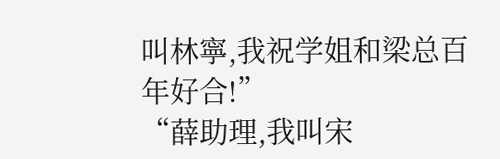叫林寧,我祝学姐和梁总百年好合!”
“薛助理,我叫宋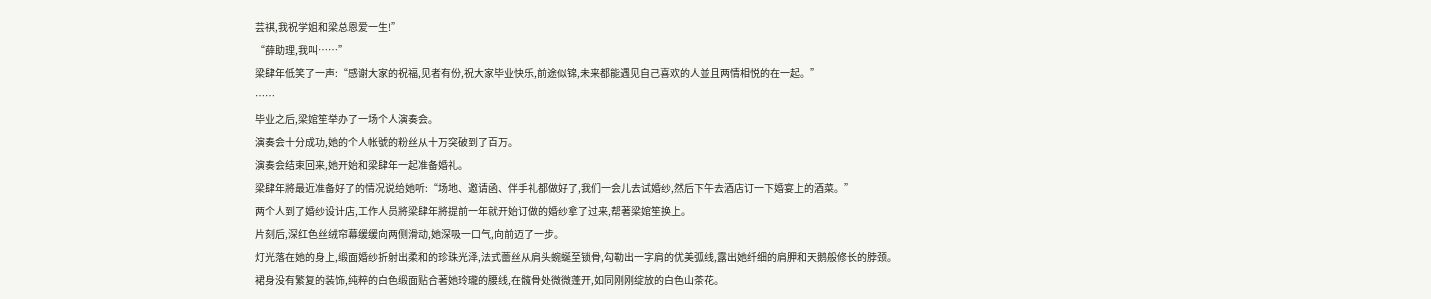芸祺,我祝学姐和梁总恩爱一生!”
“薛助理,我叫……”
梁肆年低笑了一声:“感谢大家的祝福,见者有份,祝大家毕业快乐,前途似锦,未来都能遇见自己喜欢的人並且两情相悦的在一起。”
……
毕业之后,梁婠笙举办了一场个人演奏会。
演奏会十分成功,她的个人帐號的粉丝从十万突破到了百万。
演奏会结束回来,她开始和梁肆年一起准备婚礼。
梁肆年將最近准备好了的情况说给她听:“场地、邀请函、伴手礼都做好了,我们一会儿去试婚纱,然后下午去酒店订一下婚宴上的酒菜。”
两个人到了婚纱设计店,工作人员將梁肆年將提前一年就开始订做的婚纱拿了过来,帮著梁婠笙换上。
片刻后,深红色丝绒帘幕缓缓向两侧滑动,她深吸一口气,向前迈了一步。
灯光落在她的身上,缎面婚纱折射出柔和的珍珠光泽,法式蕾丝从肩头蜿蜒至锁骨,勾勒出一字肩的优美弧线,露出她纤细的肩胛和天鹅般修长的脖颈。
裙身没有繁复的装饰,纯粹的白色缎面贴合著她玲瓏的腰线,在髖骨处微微蓬开,如同刚刚绽放的白色山茶花。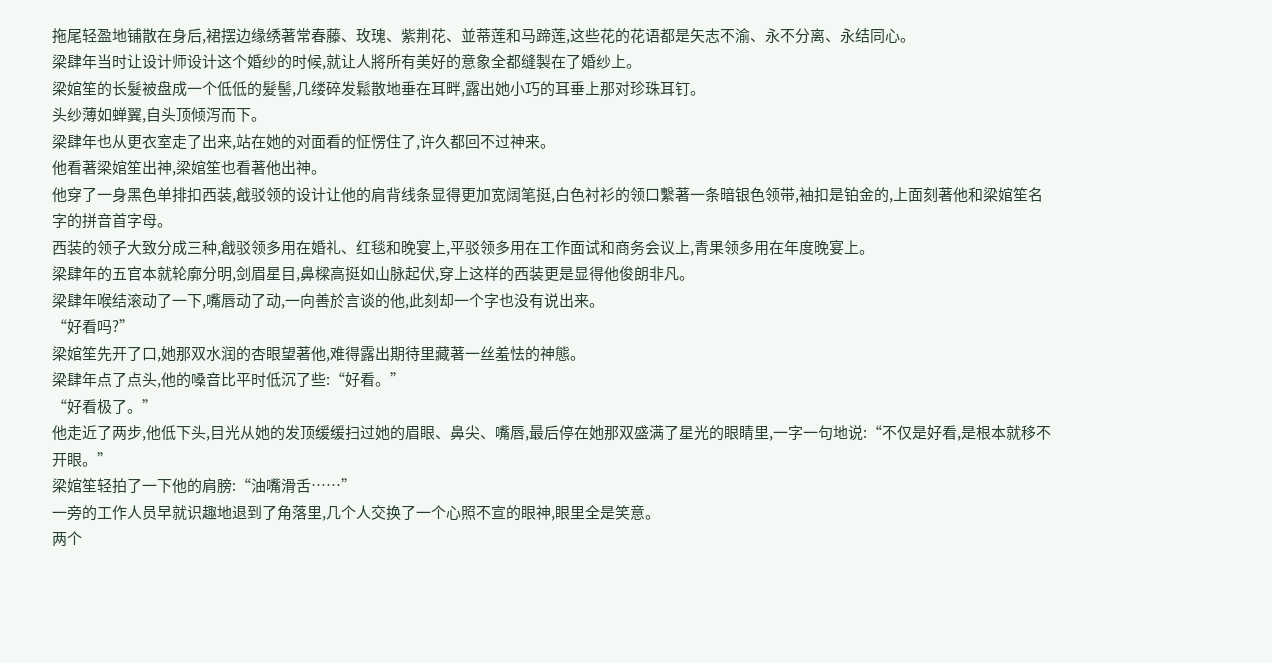拖尾轻盈地铺散在身后,裙摆边缘绣著常春藤、玫瑰、紫荆花、並蒂莲和马蹄莲,这些花的花语都是矢志不渝、永不分离、永结同心。
梁肆年当时让设计师设计这个婚纱的时候,就让人將所有美好的意象全都缝製在了婚纱上。
梁婠笙的长髮被盘成一个低低的髮髻,几缕碎发鬆散地垂在耳畔,露出她小巧的耳垂上那对珍珠耳钉。
头纱薄如蝉翼,自头顶倾泻而下。
梁肆年也从更衣室走了出来,站在她的对面看的怔愣住了,许久都回不过神来。
他看著梁婠笙出神,梁婠笙也看著他出神。
他穿了一身黑色单排扣西装,戧驳领的设计让他的肩背线条显得更加宽阔笔挺,白色衬衫的领口繫著一条暗银色领带,袖扣是铂金的,上面刻著他和梁婠笙名字的拼音首字母。
西装的领子大致分成三种,戧驳领多用在婚礼、红毯和晚宴上,平驳领多用在工作面试和商务会议上,青果领多用在年度晚宴上。
梁肆年的五官本就轮廓分明,剑眉星目,鼻樑高挺如山脉起伏,穿上这样的西装更是显得他俊朗非凡。
梁肆年喉结滚动了一下,嘴唇动了动,一向善於言谈的他,此刻却一个字也没有说出来。
“好看吗?”
梁婠笙先开了口,她那双水润的杏眼望著他,难得露出期待里藏著一丝羞怯的神態。
梁肆年点了点头,他的嗓音比平时低沉了些:“好看。”
“好看极了。”
他走近了两步,他低下头,目光从她的发顶缓缓扫过她的眉眼、鼻尖、嘴唇,最后停在她那双盛满了星光的眼睛里,一字一句地说:“不仅是好看,是根本就移不开眼。”
梁婠笙轻拍了一下他的肩膀:“油嘴滑舌……”
一旁的工作人员早就识趣地退到了角落里,几个人交换了一个心照不宣的眼神,眼里全是笑意。
两个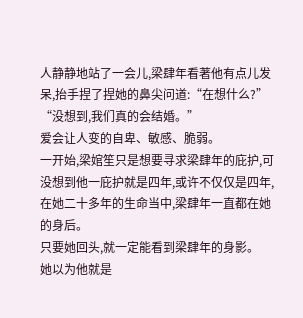人静静地站了一会儿,梁肆年看著他有点儿发呆,抬手捏了捏她的鼻尖问道:“在想什么?”
“没想到,我们真的会结婚。”
爱会让人变的自卑、敏感、脆弱。
一开始,梁婠笙只是想要寻求梁肆年的庇护,可没想到他一庇护就是四年,或许不仅仅是四年,在她二十多年的生命当中,梁肆年一直都在她的身后。
只要她回头,就一定能看到梁肆年的身影。
她以为他就是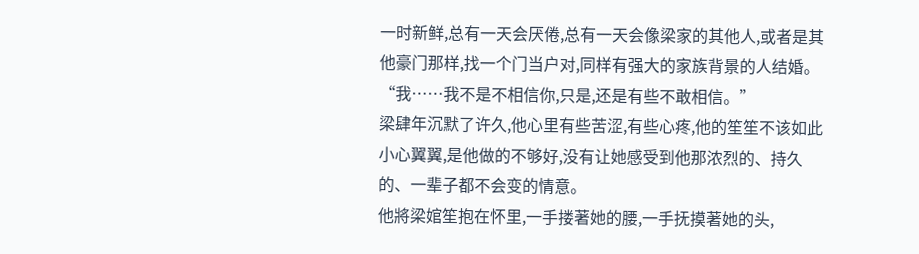一时新鲜,总有一天会厌倦,总有一天会像梁家的其他人,或者是其他豪门那样,找一个门当户对,同样有强大的家族背景的人结婚。
“我……我不是不相信你,只是,还是有些不敢相信。”
梁肆年沉默了许久,他心里有些苦涩,有些心疼,他的笙笙不该如此小心翼翼,是他做的不够好,没有让她感受到他那浓烈的、持久的、一辈子都不会变的情意。
他將梁婠笙抱在怀里,一手搂著她的腰,一手抚摸著她的头,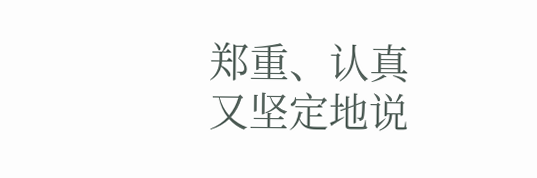郑重、认真又坚定地说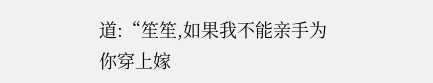道:“笙笙,如果我不能亲手为你穿上嫁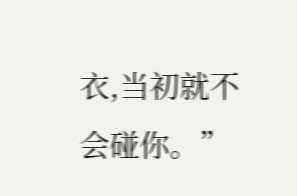衣,当初就不会碰你。”